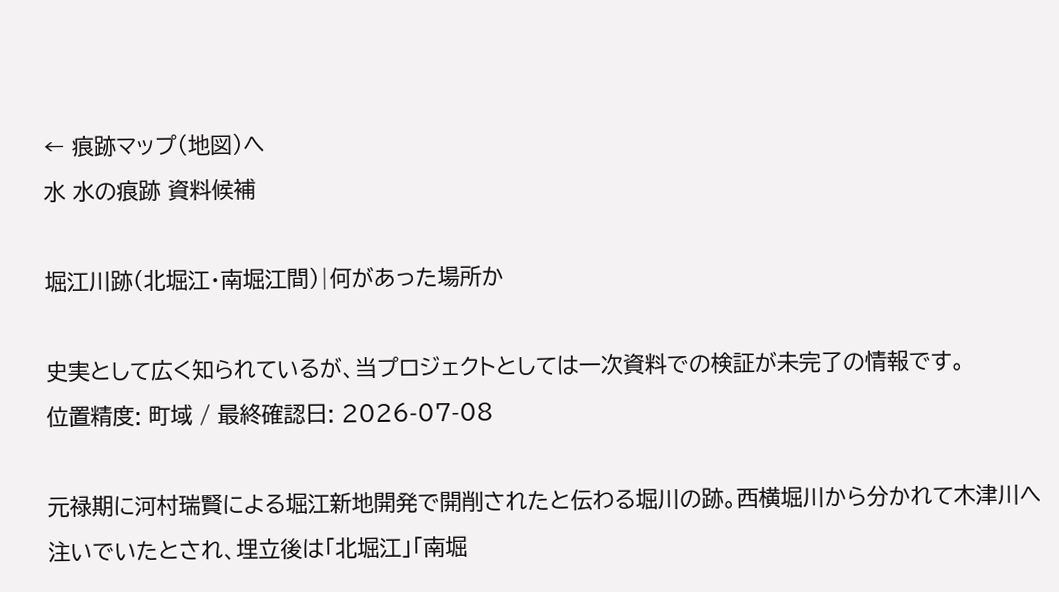← 痕跡マップ(地図)へ
水 水の痕跡 資料候補

堀江川跡(北堀江・南堀江間)|何があった場所か

史実として広く知られているが、当プロジェクトとしては一次資料での検証が未完了の情報です。
位置精度: 町域 / 最終確認日: 2026-07-08

元禄期に河村瑞賢による堀江新地開発で開削されたと伝わる堀川の跡。西横堀川から分かれて木津川へ注いでいたとされ、埋立後は「北堀江」「南堀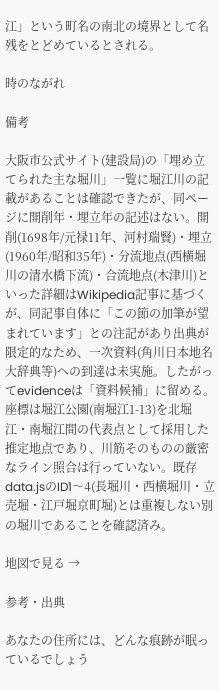江」という町名の南北の境界として名残をとどめているとされる。

時のながれ

備考

大阪市公式サイト(建設局)の「埋め立てられた主な堀川」一覧に堀江川の記載があることは確認できたが、同ページに開削年・埋立年の記述はない。開削(1698年/元禄11年、河村瑞賢)・埋立(1960年/昭和35年)・分流地点(西横堀川の清水橋下流)・合流地点(木津川)といった詳細はWikipedia記事に基づくが、同記事自体に「この節の加筆が望まれています」との注記があり出典が限定的なため、一次資料(角川日本地名大辞典等)への到達は未実施。したがってevidenceは「資料候補」に留める。座標は堀江公園(南堀江1-13)を北堀江・南堀江間の代表点として採用した推定地点であり、川筋そのものの厳密なライン照合は行っていない。既存data.jsのID1〜4(長堀川・西横堀川・立売堀・江戸堀京町堀)とは重複しない別の堀川であることを確認済み。

地図で見る →

参考・出典

あなたの住所には、どんな痕跡が眠っているでしょう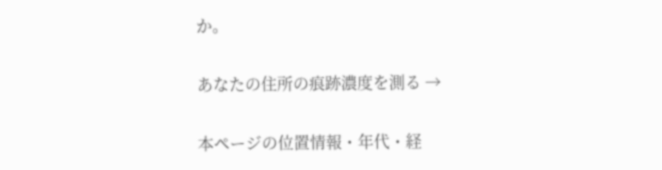か。

あなたの住所の痕跡濃度を測る →

本ページの位置情報・年代・経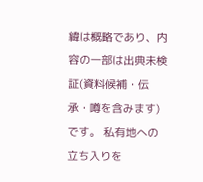緯は概略であり、内容の一部は出典未検証(資料候補・伝承・噂を含みます)です。 私有地への立ち入りを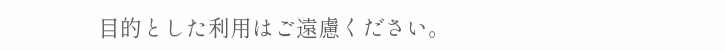目的とした利用はご遠慮ください。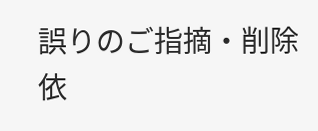誤りのご指摘・削除依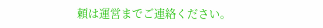頼は運営までご連絡ください。